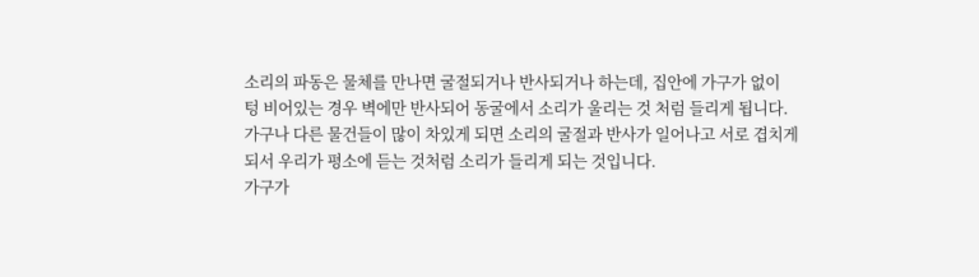소리의 파동은 물체를 만나면 굴절되거나 반사되거나 하는데, 집안에 가구가 없이 텅 비어있는 경우 벽에만 반사되어 동굴에서 소리가 울리는 것 처럼 들리게 됩니다. 가구나 다른 물건들이 많이 차있게 되면 소리의 굴절과 반사가 일어나고 서로 겹치게 되서 우리가 평소에 듣는 것처럼 소리가 들리게 되는 것입니다.
가구가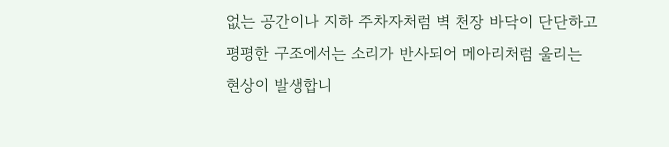없는 공간이나 지하 주차자처럼 벽 천장 바닥이 단단하고 평평한 구조에서는 소리가 반사되어 메아리처럼 울리는 현상이 발생합니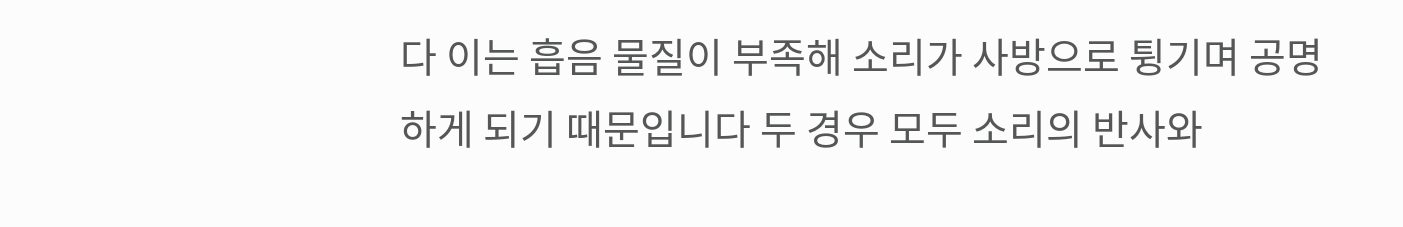다 이는 흡음 물질이 부족해 소리가 사방으로 튕기며 공명하게 되기 때문입니다 두 경우 모두 소리의 반사와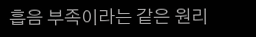흡음 부족이라는 같은 원리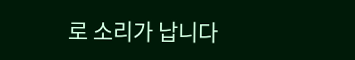로 소리가 납니다